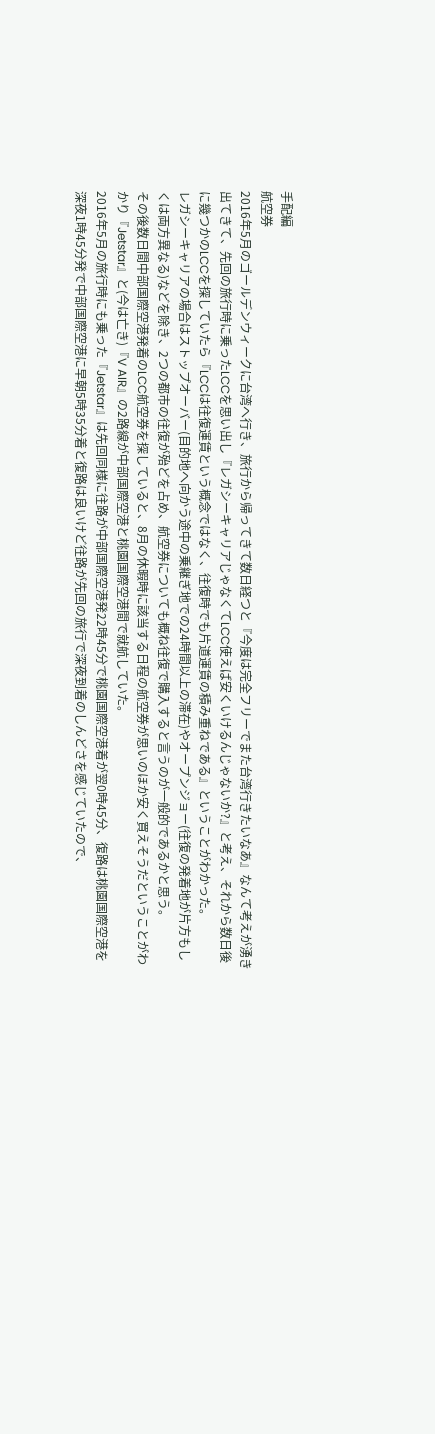手配編
航空券
2016年5月のゴールデンウィークに台湾へ行き、旅行から帰ってきて数日経つと『今度は完全フリーでまた台湾行きたいなあ』なんて考えが湧き出てきて、先回の旅行時に乗ったLCCを思い出し『レガシーキャリアじゃなくてLCC使えば安くいけるんじゃないか?』と考え、それから数日後に幾つかのLCCを探していたら『LCCは往復運賃という概念ではなく、往復時でも片道運賃の積み重ねである』ということがわかった。
レガシーキャリアの場合はストップオーバー(目的地へ向かう途中の乗継ぎ地での24時間以上の滞在)やオープンジョー(往復の発着地が片方もしくは両方異なる)などを除き、2つの都市の往復が殆どを占め、航空券についても概ね往復で購入すると言うのが一般的であるかと思う。
その後数日間中部国際空港発着のLCC航空券を探していると、8月の休暇時に該当する日程の航空券が思いのほか安く買えそうだということがわかり『Jetstar』と(今は亡き)『V AIR』の2路線が中部国際空港と桃園国際空港間で就航していた。
2016年5月の旅行時にも乗った『Jetstar』は先回同様に往路が中部国際空港発22時45分で桃園国際空港着が翌0時45分、復路は桃園国際空港を深夜1時45分発で中部国際空港に早朝5時35分着と復路は良いけど往路が先回の旅行で深夜到着のしんどさを感じていたので、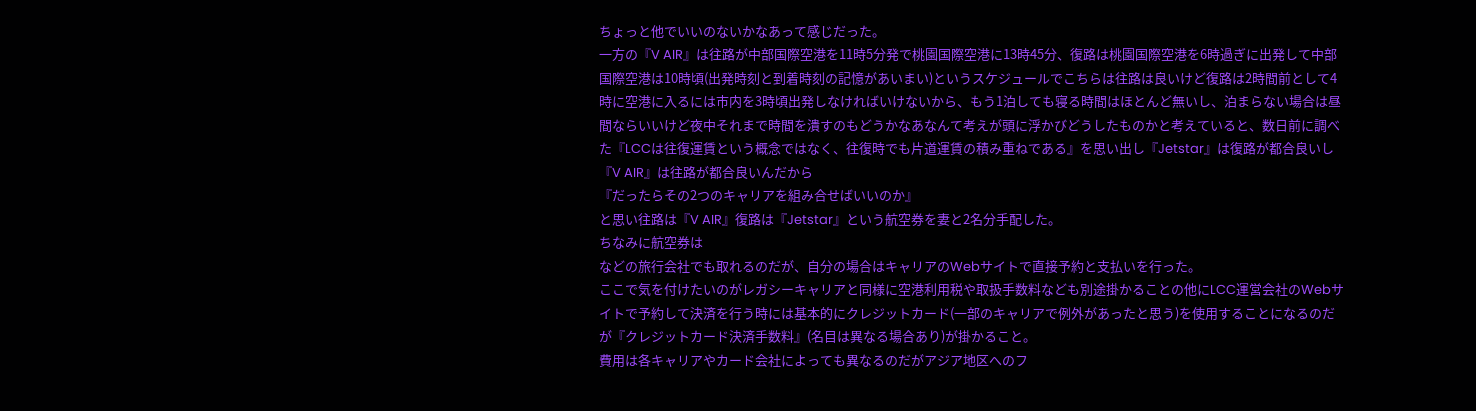ちょっと他でいいのないかなあって感じだった。
一方の『V AIR』は往路が中部国際空港を11時5分発で桃園国際空港に13時45分、復路は桃園国際空港を6時過ぎに出発して中部国際空港は10時頃(出発時刻と到着時刻の記憶があいまい)というスケジュールでこちらは往路は良いけど復路は2時間前として4時に空港に入るには市内を3時頃出発しなければいけないから、もう1泊しても寝る時間はほとんど無いし、泊まらない場合は昼間ならいいけど夜中それまで時間を潰すのもどうかなあなんて考えが頭に浮かびどうしたものかと考えていると、数日前に調べた『LCCは往復運賃という概念ではなく、往復時でも片道運賃の積み重ねである』を思い出し『Jetstar』は復路が都合良いし『V AIR』は往路が都合良いんだから
『だったらその2つのキャリアを組み合せばいいのか』
と思い往路は『V AIR』復路は『Jetstar』という航空券を妻と2名分手配した。
ちなみに航空券は
などの旅行会社でも取れるのだが、自分の場合はキャリアのWebサイトで直接予約と支払いを行った。
ここで気を付けたいのがレガシーキャリアと同様に空港利用税や取扱手数料なども別途掛かることの他にLCC運営会社のWebサイトで予約して決済を行う時には基本的にクレジットカード(一部のキャリアで例外があったと思う)を使用することになるのだが『クレジットカード決済手数料』(名目は異なる場合あり)が掛かること。
費用は各キャリアやカード会社によっても異なるのだがアジア地区へのフ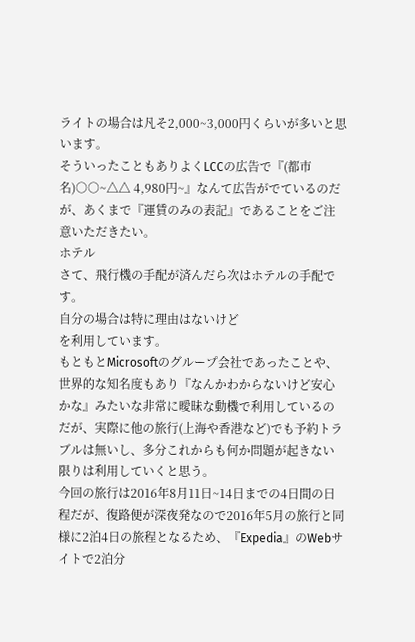ライトの場合は凡そ2,000~3,000円くらいが多いと思います。
そういったこともありよくLCCの広告で『(都市名)○○~△△ 4,980円~』なんて広告がでているのだが、あくまで『運賃のみの表記』であることをご注意いただきたい。
ホテル
さて、飛行機の手配が済んだら次はホテルの手配です。
自分の場合は特に理由はないけど
を利用しています。
もともとMicrosoftのグループ会社であったことや、世界的な知名度もあり『なんかわからないけど安心かな』みたいな非常に曖昧な動機で利用しているのだが、実際に他の旅行(上海や香港など)でも予約トラブルは無いし、多分これからも何か問題が起きない限りは利用していくと思う。
今回の旅行は2016年8月11日~14日までの4日間の日程だが、復路便が深夜発なので2016年5月の旅行と同様に2泊4日の旅程となるため、『Expedia』のWebサイトで2泊分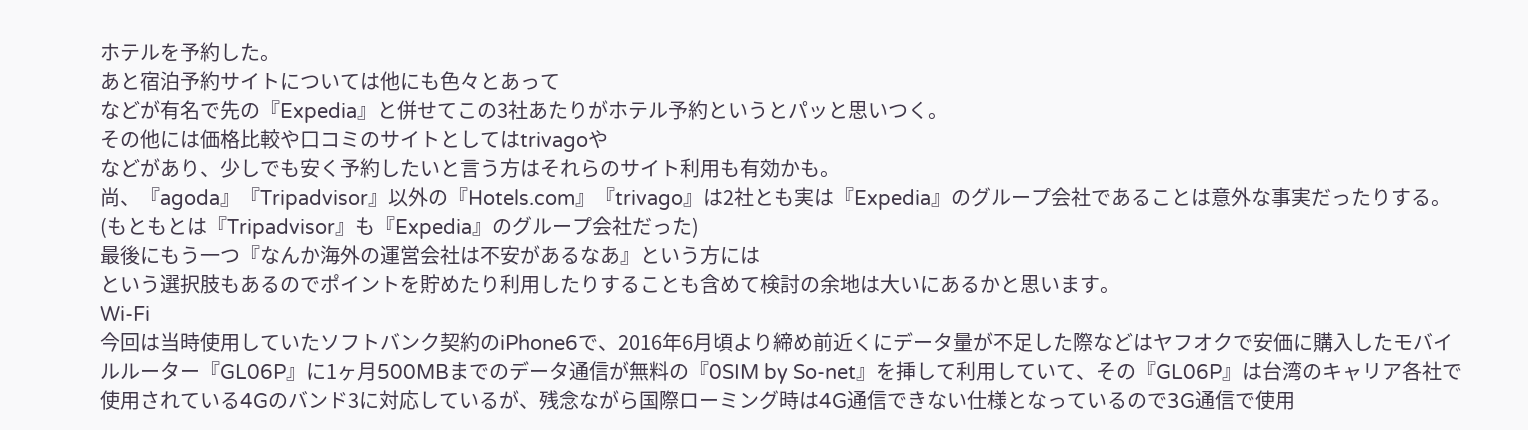ホテルを予約した。
あと宿泊予約サイトについては他にも色々とあって
などが有名で先の『Expedia』と併せてこの3社あたりがホテル予約というとパッと思いつく。
その他には価格比較や口コミのサイトとしてはtrivagoや
などがあり、少しでも安く予約したいと言う方はそれらのサイト利用も有効かも。
尚、『agoda』『Tripadvisor』以外の『Hotels.com』『trivago』は2社とも実は『Expedia』のグループ会社であることは意外な事実だったりする。(もともとは『Tripadvisor』も『Expedia』のグループ会社だった)
最後にもう一つ『なんか海外の運営会社は不安があるなあ』という方には
という選択肢もあるのでポイントを貯めたり利用したりすることも含めて検討の余地は大いにあるかと思います。
Wi-Fi
今回は当時使用していたソフトバンク契約のiPhone6で、2016年6月頃より締め前近くにデータ量が不足した際などはヤフオクで安価に購入したモバイルルーター『GL06P』に1ヶ月500MBまでのデータ通信が無料の『0SIM by So-net』を挿して利用していて、その『GL06P』は台湾のキャリア各社で使用されている4Gのバンド3に対応しているが、残念ながら国際ローミング時は4G通信できない仕様となっているので3G通信で使用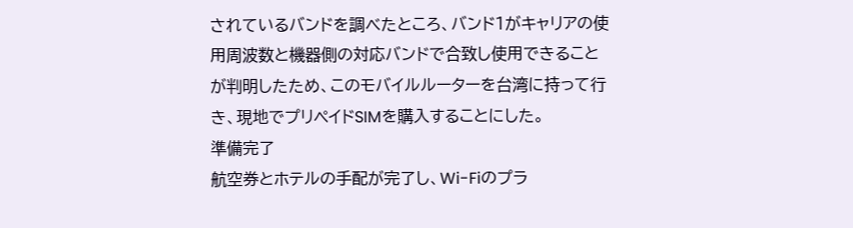されているバンドを調べたところ、バンド1がキャリアの使用周波数と機器側の対応バンドで合致し使用できることが判明したため、このモバイルルーターを台湾に持って行き、現地でプリペイドSIMを購入することにした。
準備完了
航空券とホテルの手配が完了し、Wi-Fiのプラ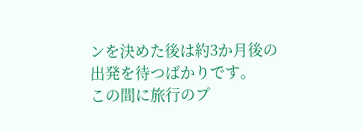ンを決めた後は約3か月後の出発を待つばかりです。
この間に旅行のプ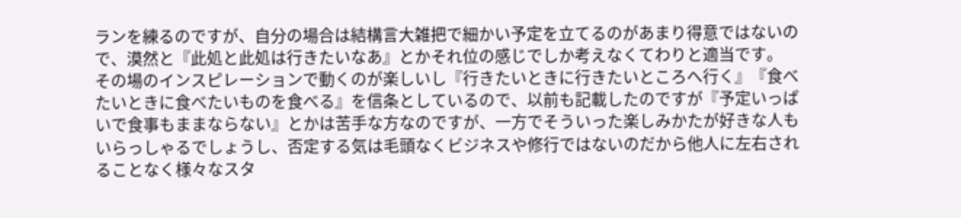ランを練るのですが、自分の場合は結構言大雑把で細かい予定を立てるのがあまり得意ではないので、漠然と『此処と此処は行きたいなあ』とかそれ位の感じでしか考えなくてわりと適当です。
その場のインスピレーションで動くのが楽しいし『行きたいときに行きたいところへ行く』『食べたいときに食べたいものを食べる』を信条としているので、以前も記載したのですが『予定いっぱいで食事もままならない』とかは苦手な方なのですが、一方でそういった楽しみかたが好きな人もいらっしゃるでしょうし、否定する気は毛頭なくビジネスや修行ではないのだから他人に左右されることなく様々なスタ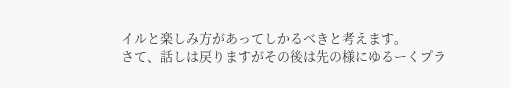イルと楽しみ方があってしかるべきと考えます。
さて、話しは戻りますがその後は先の様にゆるーくプラ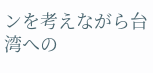ンを考えながら台湾への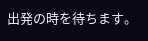出発の時を待ちます。